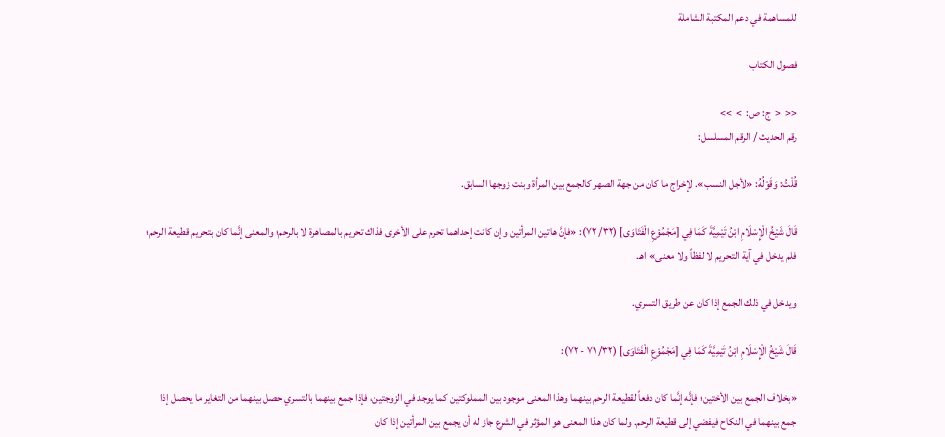للمساهمة في دعم المكتبة الشاملة

فصول الكتاب

<<  <  ج: ص:  >  >>
رقم الحديث / الرقم المسلسل:

قُلْتُ: وَقَوْلُهُ: «لأجل النسب». لإخراج ما كان من جهة الصهر كالجمع بين المرأة وبنت زوجها السابق.

قَالَ شَيْخُ الْإِسْلَامِ ابْنُ تَيْمِيَّةَ كَمَا فِي [مَجْمُوْعِ الْفَتَاوَى] (٣٢/ ٧٢): «فإنَّ هاتين المرأتين وإن كانت إحداهما تحرم على الأخرى فذاك تحريم بالمصاهرة لا بالرحم؛ والمعنى إنَّما كان بتحريم قطيعة الرحم؛ فلم يدخل في آية التحريم لا لفظاً ولا معنى» اهـ.

ويدخل في ذلك الجمع إذا كان عن طريق التسري.

قَالَ شَيْخُ الْإِسْلَامِ ابْنُ تَيْمِيَّةَ كَمَا فِي [مَجْمُوْعِ الْفَتَاوَى] (٣٢/ ٧١ - ٧٢):

«بخلاف الجمع بين الأختين؛ فإنَّه إنَّما كان دفعاً لقطيعة الرحم بينهما وهذا المعنى موجود بين المملوكتين كما يوجد في الزوجتين، فإذا جمع بينهما بالتسري حصل بينهما من التغاير ما يحصل إذا جمع بينهما في النكاح فيفضي إلى قطيعة الرحم. ولما كان هذا المعنى هو المؤثر في الشرع جاز له أن يجمع بين المرأتين إذا كان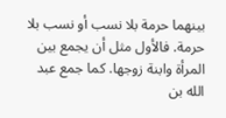بينهما حرمة بلا نسب أو نسب بلا حرمة. فالأول مثل أن يجمع بين المرأة وابنة زوجها. كما جمع عبد الله بن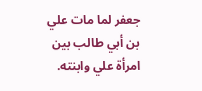جعفر لما مات علي بن أبي طالب بين امرأة علي وابنته.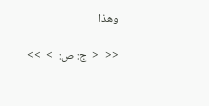وهذا

<<  <  ج: ص:  >  >>